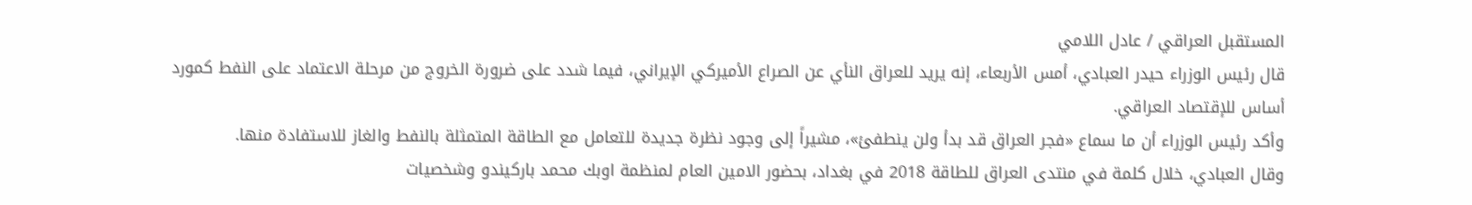المستقبل العراقي / عادل اللامي
قال رئيس الوزراء حيدر العبادي، أمس الأربعاء، إنه يريد للعراق النأي عن الصراع الأميركي الإيراني، فيما شدد على ضرورة الخروج من مرحلة الاعتماد على النفط كمورد أساس للإقتصاد العراقي.
وأكد رئيس الوزراء أن ما سماع «فجر العراق قد بدأ ولن ينطفئ»، مشيراً إلى وجود نظرة جديدة للتعامل مع الطاقة المتمثلة بالنفط والغاز للاستفادة منها.
وقال العبادي، خلال كلمة في منتدى العراق للطاقة 2018 في بغداد، بحضور الامين العام لمنظمة اوبك محمد باركيندو وشخصيات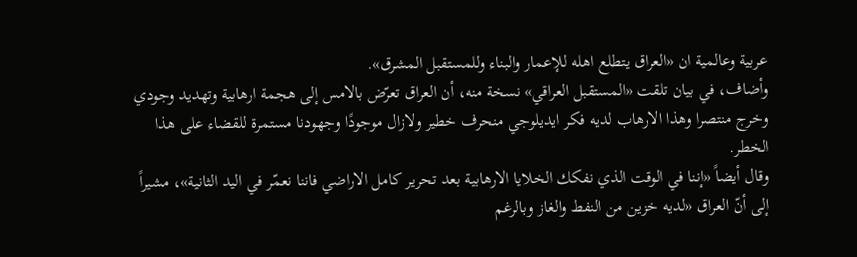عربية وعالمية ان «العراق يتطلع اهله للإعمار والبناء وللمستقبل المشرق».
وأضاف، في بيان تلقت «المستقبل العراقي» نسخة منه، أن العراق تعرّض بالامس إلى هجمة ارهابية وتهديد وجودي وخرج منتصرا وهذا الارهاب لديه فكر ايديلوجي منحرف خطير ولازال موجودًا وجهودنا مستمرة للقضاء على هذا الخطر.
وقال أيضاً «إننا في الوقت الذي نفكك الخلايا الارهابية بعد تحرير كامل الاراضي فاننا نعمّر في اليد الثانية»، مشيراً إلى أنّ العراق «لديه خزين من النفط والغاز وبالرغم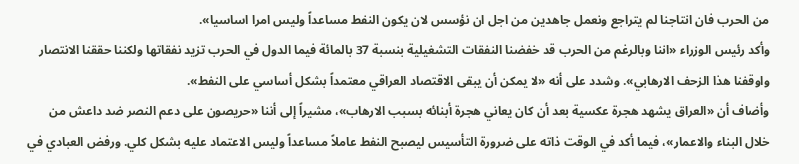من الحرب فان انتاجنا لم يتراجع ونعمل جاهدين من اجل ان نؤسس لان يكون النفط مساعداً وليس امرا اساسيا».
وأكد رئيس الوزراء «اننا وبالرغم من الحرب قد خفضنا النفقات التشغيلية بنسبة 37 بالمائة فيما الدول في الحرب تزيد نفقاتها ولكننا حققنا الانتصار واوقفنا هذا الزحف الارهابي». وشدد على أنه «لا يمكن أن يبقى الاقتصاد العراقي معتمداً بشكل أساسي على النفط».
وأضاف أن «العراق يشهد هجرة عكسية بعد أن كان يعاني هجرة أبنائه بسبب الارهاب»، مشيراً إلى أننا «حريصون على دعم النصر ضد داعش من خلال البناء والاعمار»، فيما أكد في الوقت ذاته على ضرورة التأسيس ليصبح النفط عاملاً مساعداً وليس الاعتماد عليه بشكل كلي. ورفض العبادي في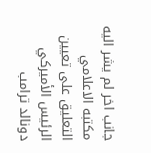جانب اخر لم يشر اليه مكتبه الاعلامي التعليق على تعيين الرئيس الأميركي دونالد ترامب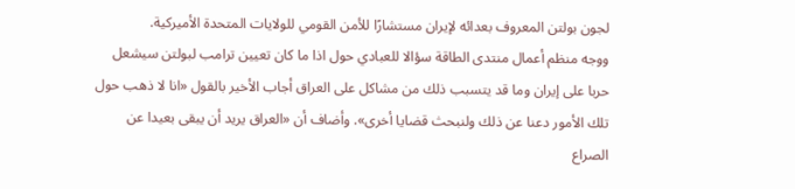لجون بولتن المعروف بعدائه لإيران مستشارًا للأمن القومي للولايات المتحدة الأميركية.
ووجه منظم أعمال منتدى الطاقة سؤالا للعبادي حول اذا ما كان تعيين ترامب لبولتن سيشعل حربا على إيران وما قد يتسبب ذلك من مشاكل على العراق أجاب الأخير بالقول «انا لا ذهب حول تلك الأمور دعنا عن ذلك ولنبحث قضايا أخرى». وأضاف أن «العراق يريد أن يبقى بعيدا عن الصراع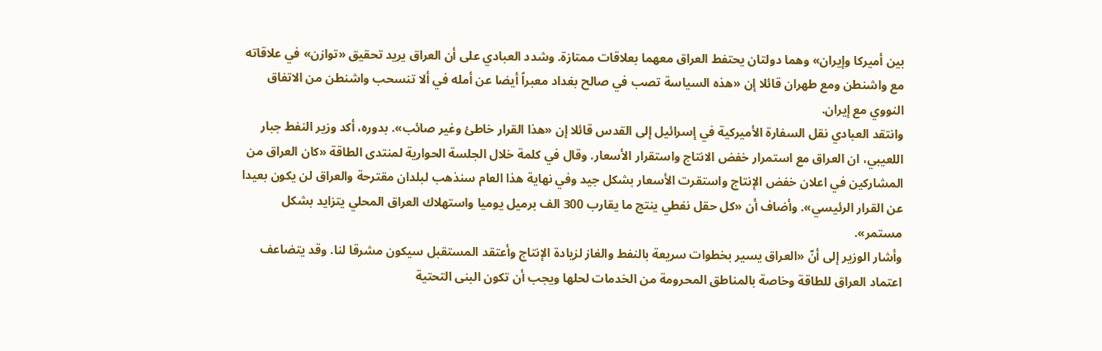بين أميركا وإيران» وهما دولتان يحتفط العراق معهما بعلاقات ممتازة. وشدد العبادي على أن العراق يريد تحقيق «توازن» في علاقاته مع واشنطن ومع طهران قائلا إن «هذه السياسة تصب في صالح بغداد معبراً أيضا عن أمله في ألا تنسحب واشنطن من الاتفاق النووي مع إيران.
وانتقد العبادي نقل السفارة الأميركية في إسرائيل إلى القدس قائلا إن «هذا القرار خاطئ وغير صائب». بدوره، أكد وزير النفط جبار اللعيبي، ان العراق مع استمرار خفض الانتاج واستقرار الأسعار. وقال في كلمة خلال الجلسة الحوارية لمنتدى الطاقة «كان العراق من المشاركين في اعلان خفض الإنتاج واستقرت الأسعار بشكل جيد وفي نهاية هذا العام سنذهب لبلدان مقترحة والعراق لن يكون بعيدا عن القرار الرئيسي». وأضاف أن «كل حقل نفطي ينتج ما يقارب 300 الف برميل يوميا واستهلاك العراق المحلي يتزايد بشكل مستمر».
وأشار الوزير إلى أنّ «العراق يسير بخطوات سريعة بالنفط والغاز لزيادة الإنتاج وأعتقد المستقبل سيكون مشرقا لنا. وقد يتضاعف اعتماد العراق للطاقة وخاصة بالمناطق المحرومة من الخدمات لحلها ويجب أن تكون البنى التحتية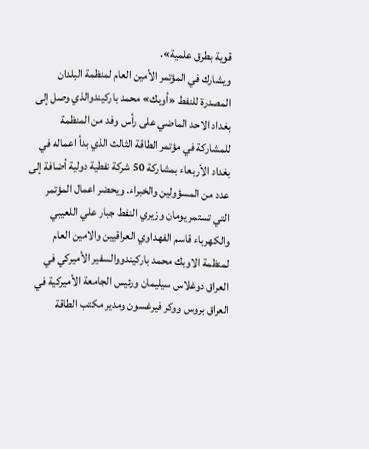قوية بطرق علمية».
ويشارك في المؤتمر الأمين العام لمنظمة البلدان المصدرة للنفط «أوبك» محمد باركيندوالذي وصل إلى بغداد الاحد الماضي على رأس وفد من المنظمة للمشاركة في مؤتمر الطاقة الثالث الذي بدأ اعماله في بغداد الأربعاء بمشاركة 50 شركة نفطیة دولية أضافة إلى عدد من المسؤولین والخبراء. ويحضر اعمال المؤتمر التي تستمر يومان وزيري النفط جبار علي اللعيبي والكهرباء قاسم الفهداوي العراقيين والامين العام لمنظمة الاوبك محمد باركيندووالسفير الأميركي في العراق دوغلاس سيليمان ورئيس الجامعة الأميركية في العراق بروس ووكر فيرغسون ومدير مكتب الطاقة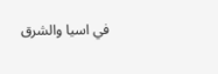في اسيا والشرق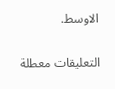الاوسط.

التعليقات معطلة